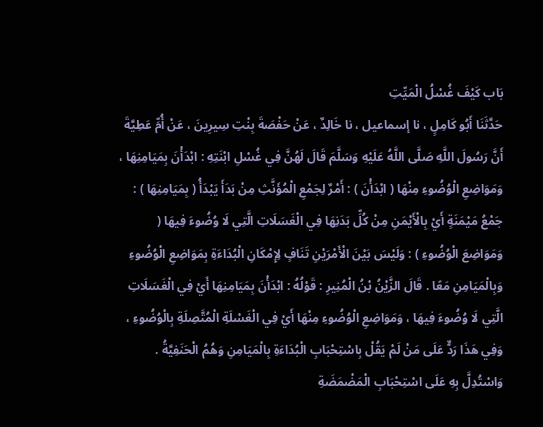بَاب كَيْفَ غُسْلُ الْمَيِّتِ
حَدَّثَنَا أَبُو كَامِلٍ ، نا إسماعيل ، نا خَالِدٌ ، عَنْ حَفْصَةَ بِنْتِ سِيرِينَ ، عَنْ أُمِّ عَطِيَّةَ أَنَّ رَسُولَ اللَّهِ صَلَّى اللَّهُ عَلَيْهِ وَسَلَّمَ قَالَ لَهُنَّ فِي غُسْلِ ابْنَتِهِ : ابْدَأْنَ بِمَيَامِنِهَا ، وَمَوَاضِعِ الْوُضُوءِ مِنْهَا ( ابْدَأْنَ ) : أَمْرٌ لِجَمْعِ الْمُؤَنَّثِ مِنْ بَدَأَ يَبْدَأُ ( بِمَيَامِنِهَا ) : جَمْعُ مَيْمَنَةٍ أَيْ بِالْأَيْمَنِ مِنْ كُلِّ بَدَنِهَا فِي الْغَسَلَاتِ الَّتِي لَا وُضُوءَ فِيهَا ( وَمَوَاضِعَ الْوُضُوءِ ) : وَلَيْسَ بَيْنَ الْأَمْرَيْنِ تَنَافٍ لِإِمْكَانِ الْبُدَاءَةِ بِمَوَاضِعِ الْوُضُوءِ وَبِالْمَيَامِنِ مَعًا . قَالَ الزَّيْنُ بْنُ الْمُنِيرِ : قَوْلُهُ : ابْدَأْنَ بِمَيَامِنِهَا أَيْ فِي الْغَسَلَاتِ الَّتِي لَا وُضُوءَ فِيهَا ، وَمَوَاضِعِ الْوُضُوءِ مِنْهَا أَيْ فِي الْغَسْلَةِ الْمُتَّصِلَةِ بِالْوُضُوءِ ، وَفِي هَذَا رَدٌّ عَلَى مَنْ لَمْ يَقُلْ بِاسْتِحْبَابِ الْبُدَاءَةِ بِالْمَيَامِنِ وَهُمُ الْحَنَفِيَّةُ . وَاسْتُدِلَّ بِهِ عَلَى اسْتِحْبَابِ الْمَضْمَضَةِ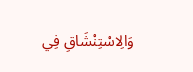وَالِاسْتِنْشَاقِ فِي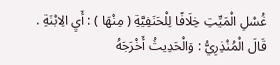غُسْلِ الْمَيِّتِ خِلَافًا لِلْحَنَفِيَّةِ ( مِنْهَا ) : أَيِ الِابْنَةِ .
قَالَ الْمُنْذِرِيُّ : وَالْحَدِيثُ أَخْرَجَهُ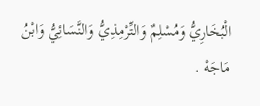الْبُخَارِيُّ وَمُسْلِمٌ وَالتِّرْمِذِيُّ وَالنَّسَائِيُّ وَابْنُ مَاجَهْ .